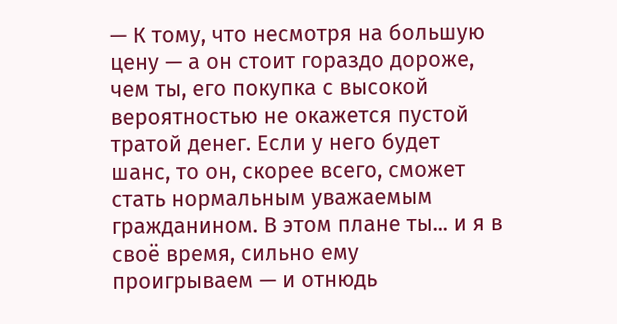— К тому, что несмотря на большую цену — а он стоит гораздо дороже, чем ты, его покупка с высокой вероятностью не окажется пустой тратой денег. Если у него будет шанс, то он, скорее всего, сможет стать нормальным уважаемым гражданином. В этом плане ты... и я в своё время, сильно ему проигрываем — и отнюдь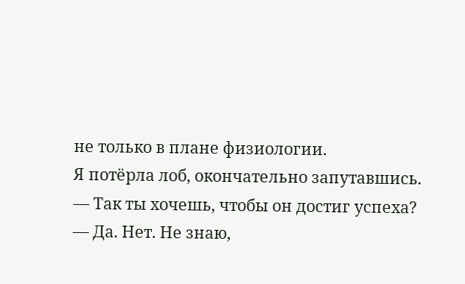не только в плане физиологии.
Я потёрла лоб, окончательно запутавшись.
— Так ты хочешь, чтобы он достиг успеха?
— Да. Нет. Не знаю,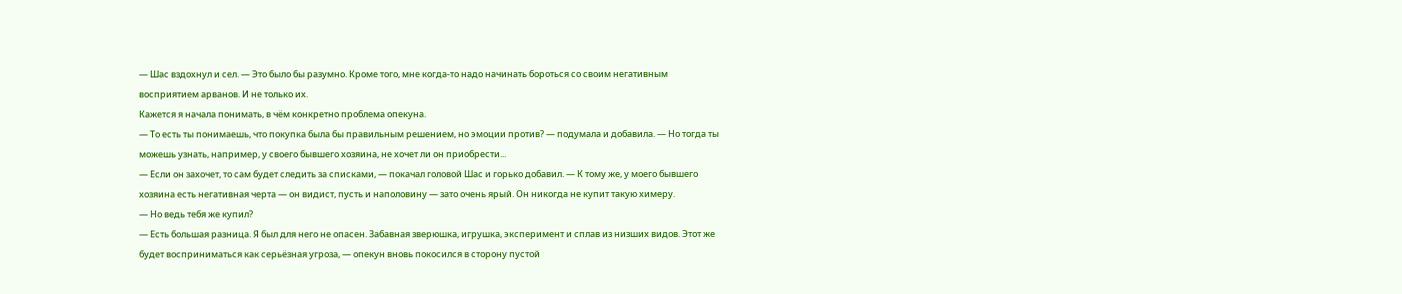— Шас вздохнул и сел. — Это было бы разумно. Кроме того, мне когда-то надо начинать бороться со своим негативным восприятием арванов. И не только их.
Кажется я начала понимать, в чём конкретно проблема опекуна.
— То есть ты понимаешь, что покупка была бы правильным решением, но эмоции против? — подумала и добавила. — Но тогда ты можешь узнать, например, у своего бывшего хозяина, не хочет ли он приобрести...
— Если он захочет, то сам будет следить за списками, — покачал головой Шас и горько добавил. — К тому же, у моего бывшего хозяина есть негативная черта — он видист, пусть и наполовину — зато очень ярый. Он никогда не купит такую химеру.
— Но ведь тебя же купил?
— Есть большая разница. Я был для него не опасен. Забавная зверюшка, игрушка, эксперимент и сплав из низших видов. Этот же будет восприниматься как серьёзная угроза, — опекун вновь покосился в сторону пустой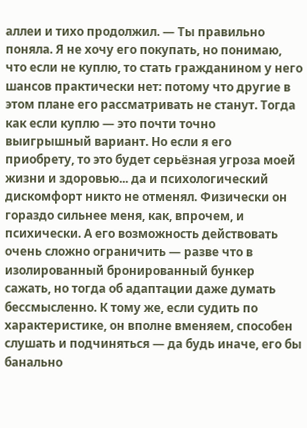аллеи и тихо продолжил. — Ты правильно поняла. Я не хочу его покупать, но понимаю, что если не куплю, то стать гражданином у него шансов практически нет: потому что другие в этом плане его рассматривать не станут. Тогда как если куплю — это почти точно выигрышный вариант. Но если я его приобрету, то это будет серьёзная угроза моей жизни и здоровью... да и психологический дискомфорт никто не отменял. Физически он гораздо сильнее меня, как, впрочем, и психически. А его возможность действовать очень сложно ограничить — разве что в изолированный бронированный бункер сажать, но тогда об адаптации даже думать бессмысленно. К тому же, если судить по характеристике, он вполне вменяем, способен слушать и подчиняться — да будь иначе, его бы банально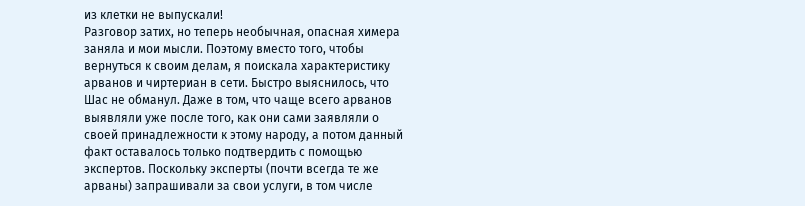из клетки не выпускали!
Разговор затих, но теперь необычная, опасная химера заняла и мои мысли. Поэтому вместо того, чтобы вернуться к своим делам, я поискала характеристику арванов и чиртериан в сети. Быстро выяснилось, что Шас не обманул. Даже в том, что чаще всего арванов выявляли уже после того, как они сами заявляли о своей принадлежности к этому народу, а потом данный факт оставалось только подтвердить с помощью экспертов. Поскольку эксперты (почти всегда те же арваны) запрашивали за свои услуги, в том числе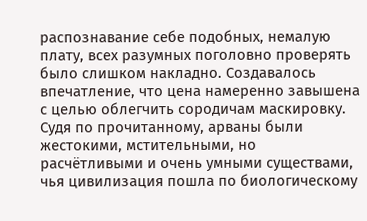распознавание себе подобных, немалую плату, всех разумных поголовно проверять было слишком накладно. Создавалось впечатление, что цена намеренно завышена с целью облегчить сородичам маскировку. Судя по прочитанному, арваны были жестокими, мстительными, но расчётливыми и очень умными существами, чья цивилизация пошла по биологическому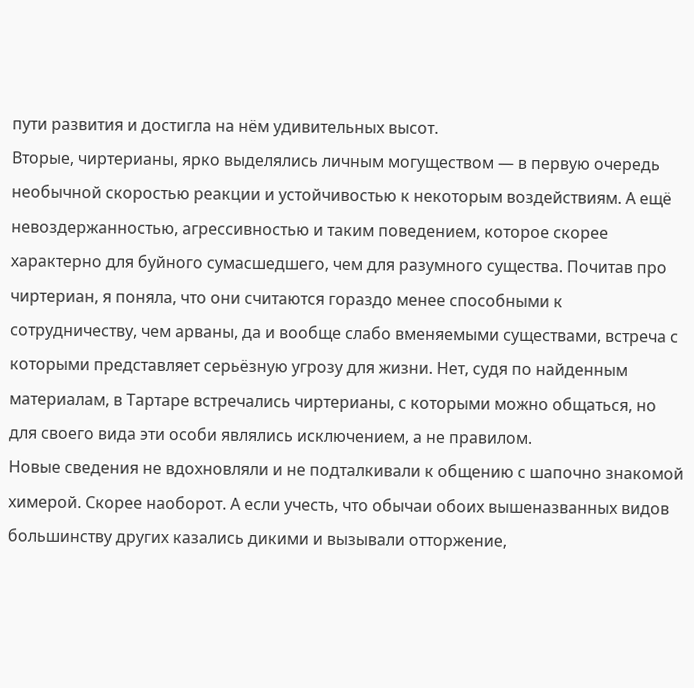пути развития и достигла на нём удивительных высот.
Вторые, чиртерианы, ярко выделялись личным могуществом — в первую очередь необычной скоростью реакции и устойчивостью к некоторым воздействиям. А ещё невоздержанностью, агрессивностью и таким поведением, которое скорее характерно для буйного сумасшедшего, чем для разумного существа. Почитав про чиртериан, я поняла, что они считаются гораздо менее способными к сотрудничеству, чем арваны, да и вообще слабо вменяемыми существами, встреча с которыми представляет серьёзную угрозу для жизни. Нет, судя по найденным материалам, в Тартаре встречались чиртерианы, с которыми можно общаться, но для своего вида эти особи являлись исключением, а не правилом.
Новые сведения не вдохновляли и не подталкивали к общению с шапочно знакомой химерой. Скорее наоборот. А если учесть, что обычаи обоих вышеназванных видов большинству других казались дикими и вызывали отторжение,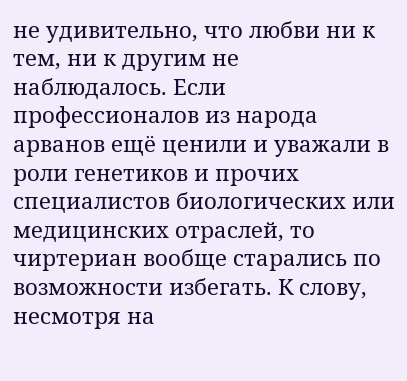не удивительно, что любви ни к тем, ни к другим не наблюдалось. Если профессионалов из народа арванов ещё ценили и уважали в роли генетиков и прочих специалистов биологических или медицинских отраслей, то чиртериан вообще старались по возможности избегать. К слову, несмотря на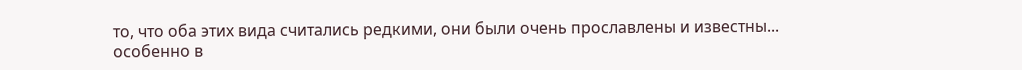то, что оба этих вида считались редкими, они были очень прославлены и известны... особенно в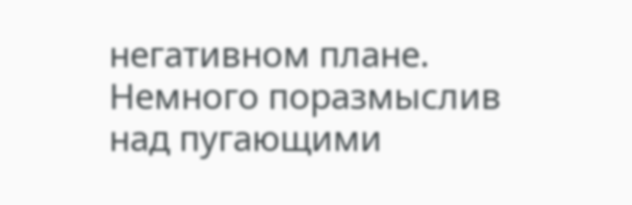негативном плане.
Немного поразмыслив над пугающими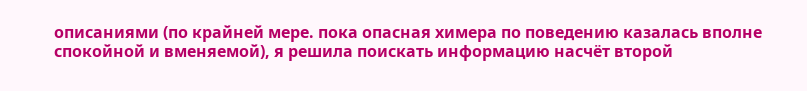описаниями (по крайней мере. пока опасная химера по поведению казалась вполне спокойной и вменяемой), я решила поискать информацию насчёт второй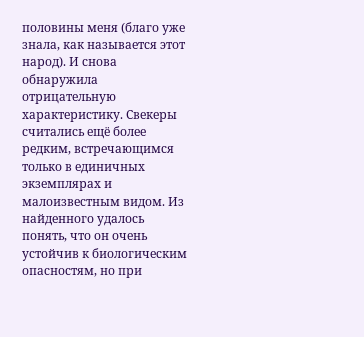половины меня (благо уже знала, как называется этот народ). И снова обнаружила отрицательную характеристику. Свекеры считались ещё более редким, встречающимся только в единичных экземплярах и малоизвестным видом. Из найденного удалось понять, что он очень устойчив к биологическим опасностям, но при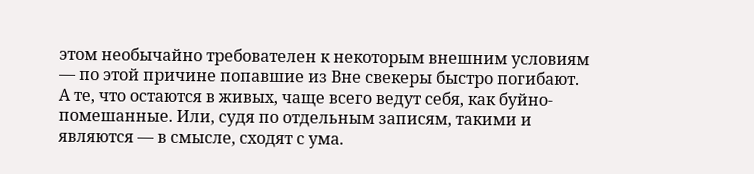этом необычайно требователен к некоторым внешним условиям — по этой причине попавшие из Вне свекеры быстро погибают. А те, что остаются в живых, чаще всего ведут себя, как буйно-помешанные. Или, судя по отдельным записям, такими и являются — в смысле, сходят с ума.